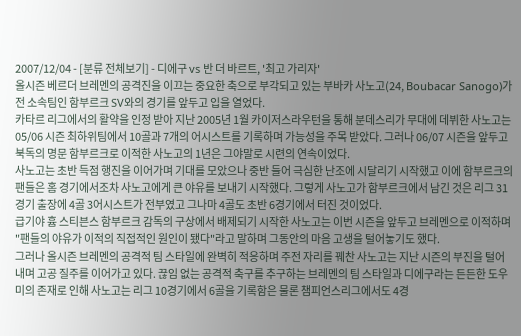2007/12/04 - [분류 전체보기] - 디에구 vs 반 더 바르트, '최고 가리자'
올시즌 베르더 브레멘의 공격진을 이끄는 중요한 축으로 부각되고 있는 부바카 사노고(24, Boubacar Sanogo)가 전 소속팀인 함부르크 SV와의 경기를 앞두고 입을 열었다.
카타르 리그에서의 활약을 인정 받아 지난 2005년 1월 카이저스라우턴을 통해 분데스리가 무대에 데뷔한 사노고는 05/06 시즌 최하위팀에서 10골과 7개의 어시스트를 기록하며 가능성을 주목 받았다. 그러나 06/07 시즌을 앞두고 북독의 명문 함부르크로 이적한 사노고의 1년은 그야말로 시련의 연속이었다.
사노고는 초반 득점 행진을 이어가며 기대를 모았으나 중반 들어 극심한 난조에 시달리기 시작했고 이에 함부르크의 팬들은 홈 경기에서조차 사노고에게 큰 야유를 보내기 시작했다. 그렇게 사노고가 함부르크에서 남긴 것은 리그 31경기 출장에 4골 3어시스트가 전부였고 그나마 4골도 초반 6경기에서 터진 것이었다.
급기야 흄 스티븐스 함부르크 감독의 구상에서 배제되기 시작한 사노고는 이번 시즌을 앞두고 브레멘으로 이적하며 "팬들의 야유가 이적의 직접적인 원인이 됐다"라고 말하며 그동안의 마음 고생을 털어놓기도 했다.
그러나 올시즌 브레멘의 공격적 팀 스타일에 완벽히 적응하며 주전 자리를 꿰찬 사노고는 지난 시즌의 부진을 털어내며 고공 질주를 이어가고 있다. 끊임 없는 공격적 축구를 추구하는 브레멘의 팀 스타일과 디에구라는 든든한 도우미의 존재로 인해 사노고는 리그 10경기에서 6골을 기록함은 물론 챔피언스리그에서도 4경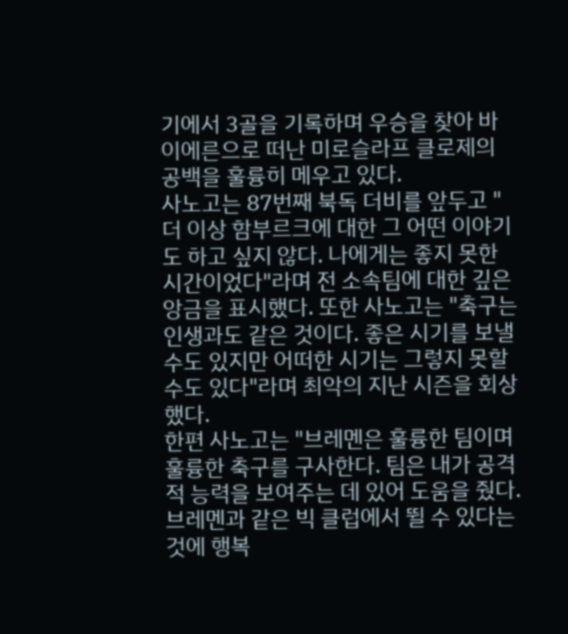기에서 3골을 기록하며 우승을 찾아 바이에른으로 떠난 미로슬라프 클로제의 공백을 훌륭히 메우고 있다.
사노고는 87번째 북독 더비를 앞두고 "더 이상 함부르크에 대한 그 어떤 이야기도 하고 싶지 않다. 나에게는 좋지 못한 시간이었다"라며 전 소속팀에 대한 깊은 앙금을 표시했다. 또한 사노고는 "축구는 인생과도 같은 것이다. 좋은 시기를 보낼 수도 있지만 어떠한 시기는 그렇지 못할 수도 있다"라며 최악의 지난 시즌을 회상했다.
한편 사노고는 "브레멘은 훌륭한 팀이며 훌륭한 축구를 구사한다. 팀은 내가 공격적 능력을 보여주는 데 있어 도움을 줬다. 브레멘과 같은 빅 클럽에서 뛸 수 있다는 것에 행복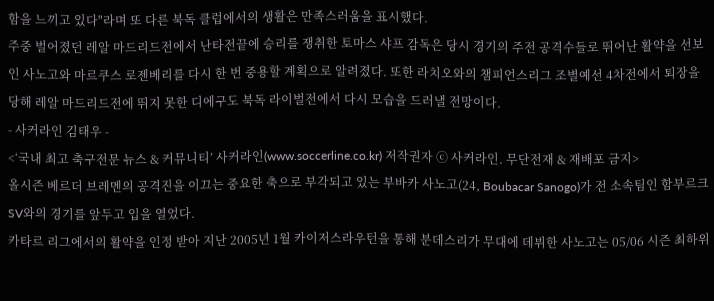함을 느끼고 있다"라며 또 다른 북독 클럽에서의 생활은 만족스러움을 표시했다.
주중 벌어졌던 레알 마드리드전에서 난타전끝에 승리를 쟁취한 토마스 샤프 감독은 당시 경기의 주전 공격수들로 뛰어난 활약을 선보인 사노고와 마르쿠스 로젠베리를 다시 한 번 중용할 계획으로 알려졌다. 또한 라치오와의 챔피언스리그 조별예선 4차전에서 퇴장을 당해 레알 마드리드전에 뛰지 못한 디에구도 북독 라이벌전에서 다시 모습을 드러낼 전망이다.
- 사커라인 김태우 -
<‘국내 최고 축구전문 뉴스 & 커뮤니티’ 사커라인(www.soccerline.co.kr) 저작권자 ⓒ 사커라인. 무단전재 & 재배포 금지>
올시즌 베르더 브레멘의 공격진을 이끄는 중요한 축으로 부각되고 있는 부바카 사노고(24, Boubacar Sanogo)가 전 소속팀인 함부르크 SV와의 경기를 앞두고 입을 열었다.
카타르 리그에서의 활약을 인정 받아 지난 2005년 1월 카이저스라우턴을 통해 분데스리가 무대에 데뷔한 사노고는 05/06 시즌 최하위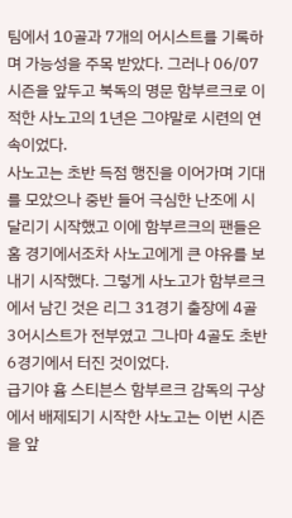팀에서 10골과 7개의 어시스트를 기록하며 가능성을 주목 받았다. 그러나 06/07 시즌을 앞두고 북독의 명문 함부르크로 이적한 사노고의 1년은 그야말로 시련의 연속이었다.
사노고는 초반 득점 행진을 이어가며 기대를 모았으나 중반 들어 극심한 난조에 시달리기 시작했고 이에 함부르크의 팬들은 홈 경기에서조차 사노고에게 큰 야유를 보내기 시작했다. 그렇게 사노고가 함부르크에서 남긴 것은 리그 31경기 출장에 4골 3어시스트가 전부였고 그나마 4골도 초반 6경기에서 터진 것이었다.
급기야 흄 스티븐스 함부르크 감독의 구상에서 배제되기 시작한 사노고는 이번 시즌을 앞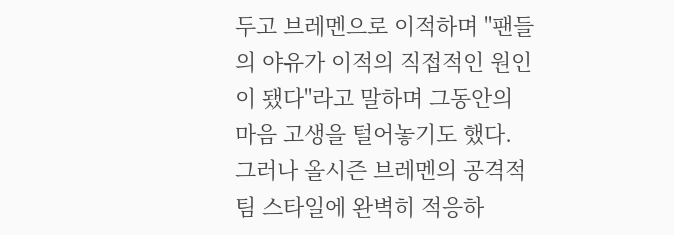두고 브레멘으로 이적하며 "팬들의 야유가 이적의 직접적인 원인이 됐다"라고 말하며 그동안의 마음 고생을 털어놓기도 했다.
그러나 올시즌 브레멘의 공격적 팀 스타일에 완벽히 적응하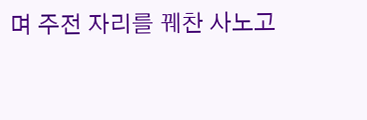며 주전 자리를 꿰찬 사노고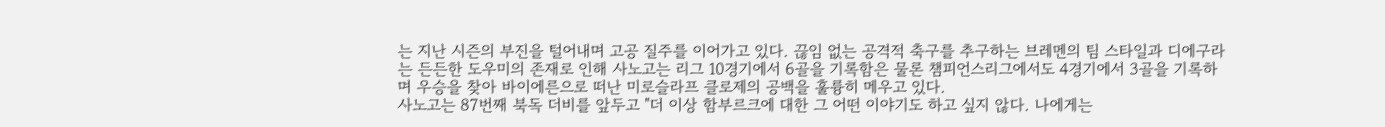는 지난 시즌의 부진을 털어내며 고공 질주를 이어가고 있다. 끊임 없는 공격적 축구를 추구하는 브레멘의 팀 스타일과 디에구라는 든든한 도우미의 존재로 인해 사노고는 리그 10경기에서 6골을 기록함은 물론 챔피언스리그에서도 4경기에서 3골을 기록하며 우승을 찾아 바이에른으로 떠난 미로슬라프 클로제의 공백을 훌륭히 메우고 있다.
사노고는 87번째 북독 더비를 앞두고 "더 이상 함부르크에 대한 그 어떤 이야기도 하고 싶지 않다. 나에게는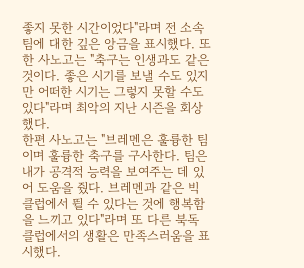좋지 못한 시간이었다"라며 전 소속팀에 대한 깊은 앙금을 표시했다. 또한 사노고는 "축구는 인생과도 같은 것이다. 좋은 시기를 보낼 수도 있지만 어떠한 시기는 그렇지 못할 수도 있다"라며 최악의 지난 시즌을 회상했다.
한편 사노고는 "브레멘은 훌륭한 팀이며 훌륭한 축구를 구사한다. 팀은 내가 공격적 능력을 보여주는 데 있어 도움을 줬다. 브레멘과 같은 빅 클럽에서 뛸 수 있다는 것에 행복함을 느끼고 있다"라며 또 다른 북독 클럽에서의 생활은 만족스러움을 표시했다.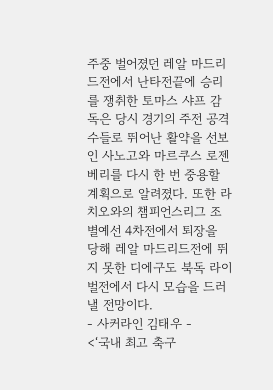주중 벌어졌던 레알 마드리드전에서 난타전끝에 승리를 쟁취한 토마스 샤프 감독은 당시 경기의 주전 공격수들로 뛰어난 활약을 선보인 사노고와 마르쿠스 로젠베리를 다시 한 번 중용할 계획으로 알려졌다. 또한 라치오와의 챔피언스리그 조별예선 4차전에서 퇴장을 당해 레알 마드리드전에 뛰지 못한 디에구도 북독 라이벌전에서 다시 모습을 드러낼 전망이다.
- 사커라인 김태우 -
<‘국내 최고 축구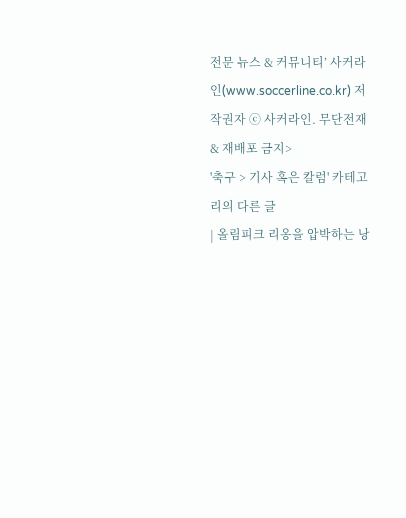전문 뉴스 & 커뮤니티’ 사커라인(www.soccerline.co.kr) 저작권자 ⓒ 사커라인. 무단전재 & 재배포 금지>
'축구 > 기사 혹은 칼럼' 카테고리의 다른 글
| 올림피크 리옹을 압박하는 낭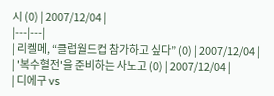시 (0) | 2007/12/04 |
|---|---|
| 리켈메, “클럽월드컵 참가하고 싶다” (0) | 2007/12/04 |
| '복수혈전'을 준비하는 사노고 (0) | 2007/12/04 |
| 디에구 vs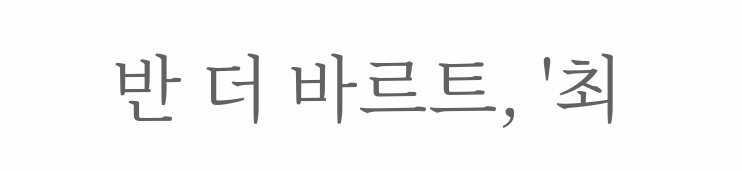반 더 바르트, '최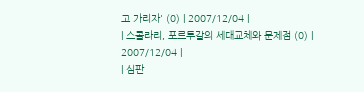고 가리자' (0) | 2007/12/04 |
| 스콜라리, 포르투갈의 세대교체와 문제점 (0) | 2007/12/04 |
| 심판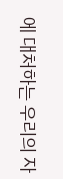에 대처하는 우리의 자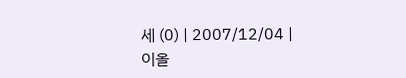세 (0) | 2007/12/04 |
이올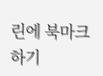린에 북마크하기